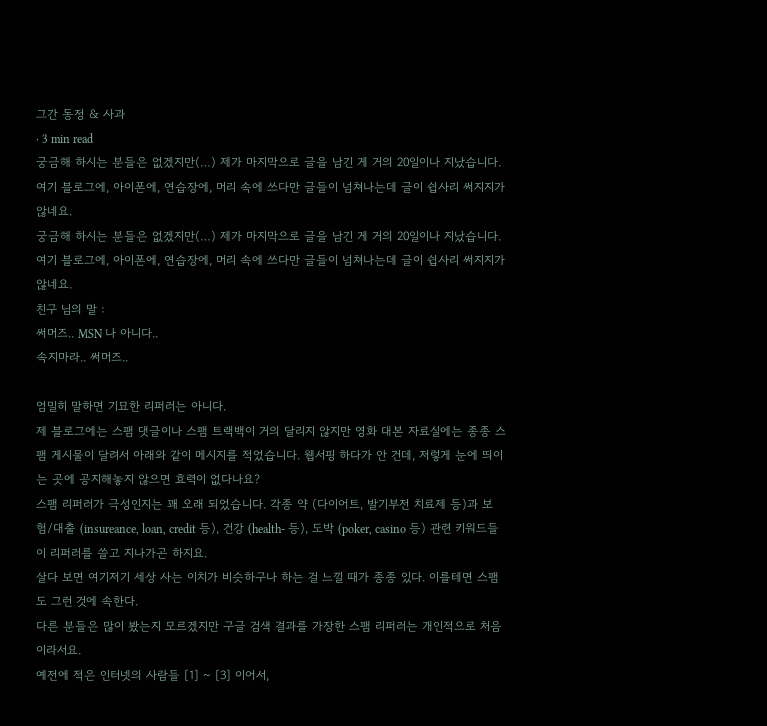그간 동정 & 사과
· 3 min read
궁금해 하시는 분들은 없겠지만(…) 제가 마지막으로 글을 남긴 게 거의 20일이나 지났습니다. 여기 블로그에, 아이폰에, 연습장에, 머리 속에 쓰다만 글들이 넘쳐나는데 글이 쉽사리 써지지가 않네요.
궁금해 하시는 분들은 없겠지만(…) 제가 마지막으로 글을 남긴 게 거의 20일이나 지났습니다. 여기 블로그에, 아이폰에, 연습장에, 머리 속에 쓰다만 글들이 넘쳐나는데 글이 쉽사리 써지지가 않네요.
친구 님의 말 :
써머즈.. MSN 나 아니다..
속지마라.. 써머즈..

엄밀히 말하면 기묘한 리퍼러는 아니다.
제 블로그에는 스팸 댓글이나 스팸 트랙백이 거의 달리지 않지만 영화 대본 자료실에는 종종 스팸 게시물이 달려서 아래와 같이 메시지를 적었습니다. 웹서핑 하다가 안 건데, 저렇게 눈에 띄이는 곳에 공지해놓지 않으면 효력이 없다나요?
스팸 리퍼러가 극성인지는 꽤 오래 되었습니다. 각종 약 (다이어트, 발기부전 치료제 등)과 보험/대출 (insureance, loan, credit 등), 건강 (health- 등), 도박 (poker, casino 등) 관련 키워드들이 리퍼러를 쓸고 지나가곤 하지요.
살다 보면 여기저기 세상 사는 이치가 비슷하구나 하는 걸 느낄 때가 종종 있다. 이를테면 스팸도 그런 것에 속한다.
다른 분들은 많이 봤는지 모르겠지만 구글 검색 결과를 가장한 스팸 리퍼러는 개인적으로 처음이라서요.
예전에 적은 인터넷의 사람들 [1] ~ [3] 이어서,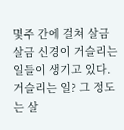몇주 간에 걸쳐 살금살금 신경이 거슬리는 일들이 생기고 있다. 거슬리는 일? 그 정도는 살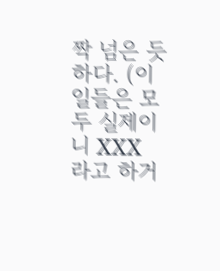짝 넘은 듯 하다. (이 일들은 모두 실제이니 XXX 라고 하거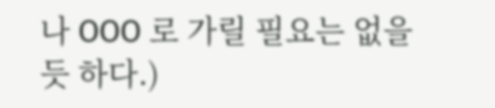나 OOO 로 가릴 필요는 없을 듯 하다.)